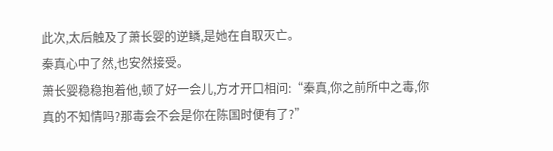此次,太后触及了萧长婴的逆鳞,是她在自取灭亡。
秦真心中了然,也安然接受。
萧长婴稳稳抱着他,顿了好一会儿,方才开口相问:“秦真,你之前所中之毒,你真的不知情吗?那毒会不会是你在陈国时便有了?”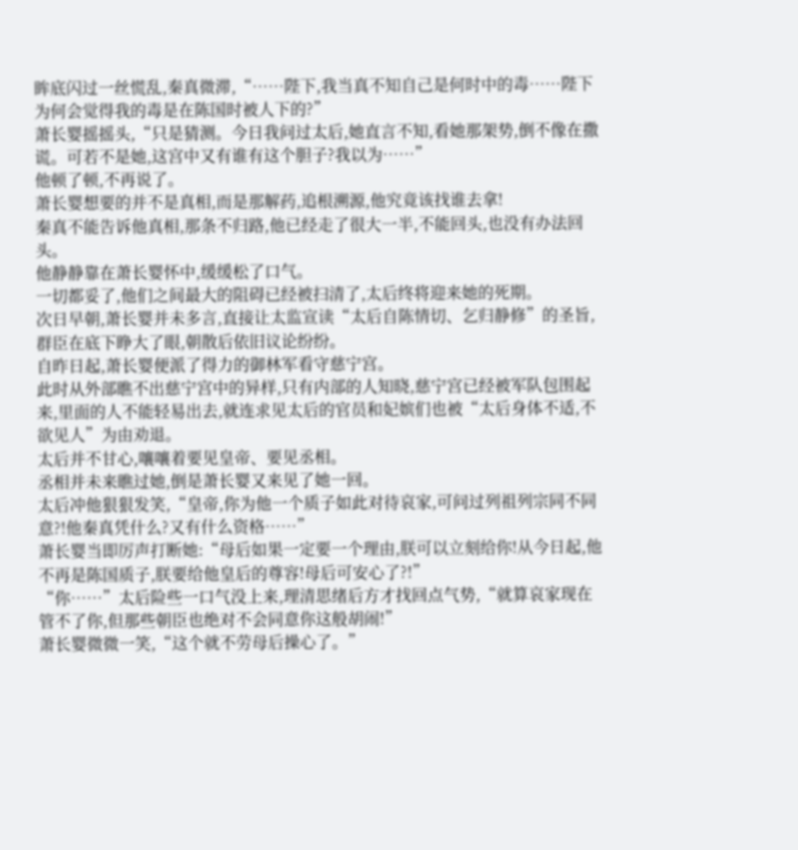眸底闪过一丝慌乱,秦真微滞,“……陛下,我当真不知自己是何时中的毒……陛下为何会觉得我的毒是在陈国时被人下的?”
萧长婴摇摇头,“只是猜测。今日我问过太后,她直言不知,看她那架势,倒不像在撒谎。可若不是她,这宫中又有谁有这个胆子?我以为……”
他顿了顿,不再说了。
萧长婴想要的并不是真相,而是那解药,追根溯源,他究竟该找谁去拿!
秦真不能告诉他真相,那条不归路,他已经走了很大一半,不能回头,也没有办法回头。
他静静靠在萧长婴怀中,缓缓松了口气。
一切都妥了,他们之间最大的阻碍已经被扫清了,太后终将迎来她的死期。
次日早朝,萧长婴并未多言,直接让太监宣读“太后自陈情切、乞归静修”的圣旨,群臣在底下睁大了眼,朝散后依旧议论纷纷。
自昨日起,萧长婴便派了得力的御林军看守慈宁宫。
此时从外部瞧不出慈宁宫中的异样,只有内部的人知晓,慈宁宫已经被军队包围起来,里面的人不能轻易出去,就连求见太后的官员和妃嫔们也被“太后身体不适,不欲见人”为由劝退。
太后并不甘心,嚷嚷着要见皇帝、要见丞相。
丞相并未来瞧过她,倒是萧长婴又来见了她一回。
太后冲他狠狠发笑,“皇帝,你为他一个质子如此对待哀家,可问过列祖列宗同不同意?!他秦真凭什么?又有什么资格……”
萧长婴当即厉声打断她:“母后如果一定要一个理由,朕可以立刻给你!从今日起,他不再是陈国质子,朕要给他皇后的尊容!母后可安心了?!”
“你……”太后险些一口气没上来,理清思绪后方才找回点气势,“就算哀家现在管不了你,但那些朝臣也绝对不会同意你这般胡闹!”
萧长婴微微一笑,“这个就不劳母后操心了。”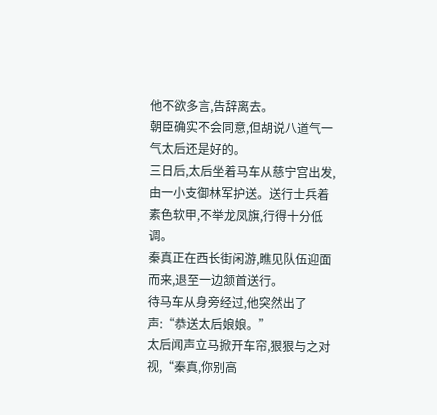他不欲多言,告辞离去。
朝臣确实不会同意,但胡说八道气一气太后还是好的。
三日后,太后坐着马车从慈宁宫出发,由一小支御林军护送。送行士兵着素色软甲,不举龙凤旗,行得十分低调。
秦真正在西长街闲游,瞧见队伍迎面而来,退至一边颔首送行。
待马车从身旁经过,他突然出了声:“恭送太后娘娘。”
太后闻声立马掀开车帘,狠狠与之对视,“秦真,你别高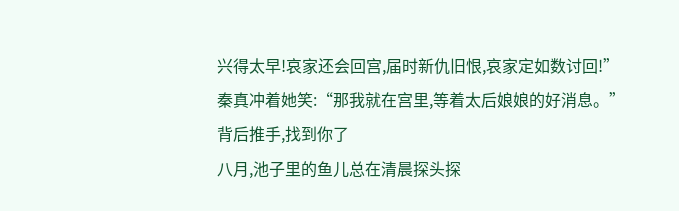兴得太早!哀家还会回宫,届时新仇旧恨,哀家定如数讨回!”
秦真冲着她笑:“那我就在宫里,等着太后娘娘的好消息。”
背后推手,找到你了
八月,池子里的鱼儿总在清晨探头探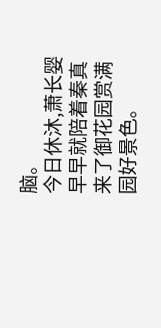脑。
今日休沐,萧长婴早早就陪着秦真来了御花园赏满园好景色。